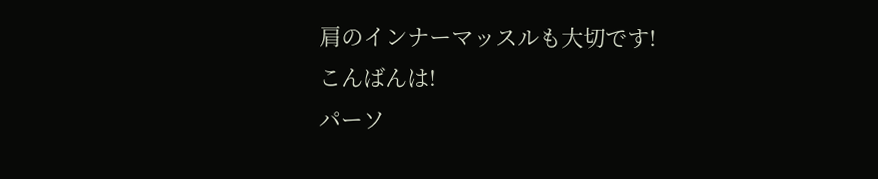肩のインナーマッスルも大切です!
こんばんは!
パーソ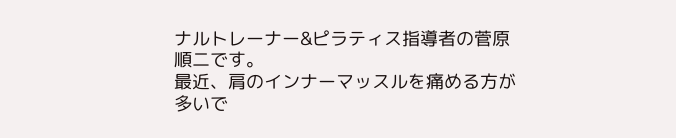ナルトレーナー&ピラティス指導者の菅原順二です。
最近、肩のインナーマッスルを痛める方が多いで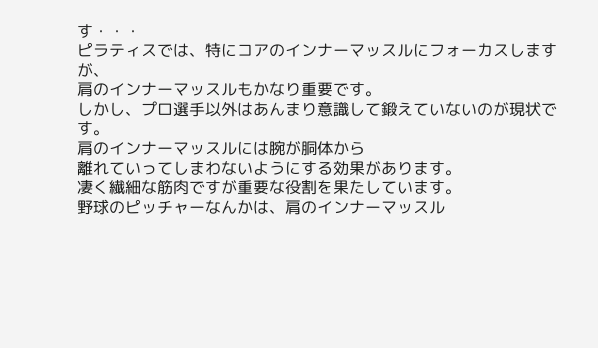す・・・
ピラティスでは、特にコアのインナーマッスルにフォーカスしますが、
肩のインナーマッスルもかなり重要です。
しかし、プロ選手以外はあんまり意識して鍛えていないのが現状です。
肩のインナーマッスルには腕が胴体から
離れていってしまわないようにする効果があります。
凄く繊細な筋肉ですが重要な役割を果たしています。
野球のピッチャーなんかは、肩のインナーマッスル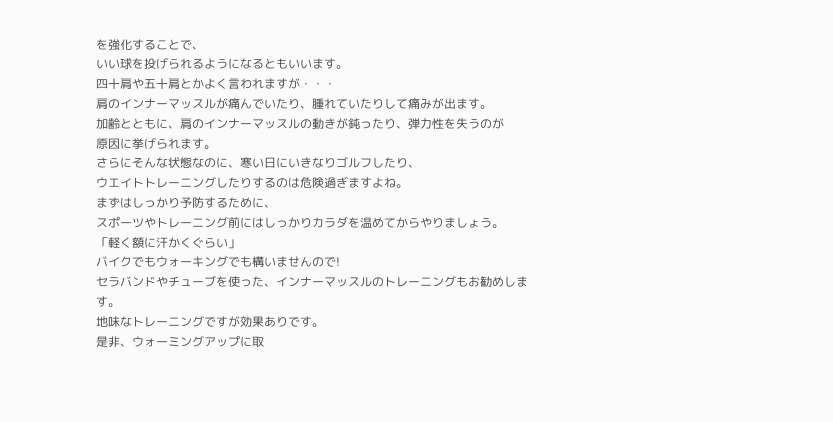を強化することで、
いい球を投げられるようになるともいいます。
四十肩や五十肩とかよく言われますが・・・
肩のインナーマッスルが痛んでいたり、腫れていたりして痛みが出ます。
加齢とともに、肩のインナーマッスルの動きが鈍ったり、弾力性を失うのが
原因に挙げられます。
さらにそんな状態なのに、寒い日にいきなりゴルフしたり、
ウエイトトレーニングしたりするのは危険過ぎますよね。
まずはしっかり予防するために、
スポーツやトレーニング前にはしっかりカラダを温めてからやりましょう。
「軽く額に汗かくぐらい」
バイクでもウォーキングでも構いませんので!
セラバンドやチューブを使った、インナーマッスルのトレーニングもお勧めします。
地味なトレーニングですが効果ありです。
是非、ウォーミングアップに取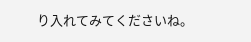り入れてみてくださいね。